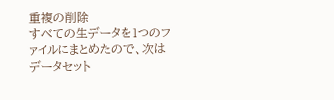重複の削除
すべての生データを1つのファイルにまとめたので、次はデータセット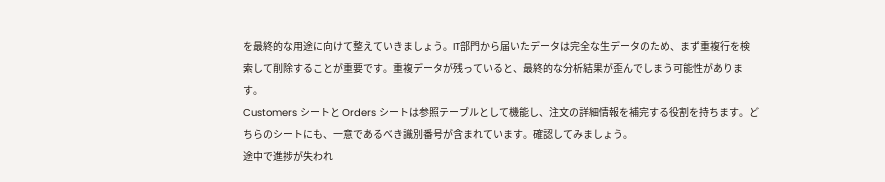を最終的な用途に向けて整えていきましょう。IT部門から届いたデータは完全な生データのため、まず重複行を検索して削除することが重要です。重複データが残っていると、最終的な分析結果が歪んでしまう可能性があります。
Customers シートと Orders シートは参照テーブルとして機能し、注文の詳細情報を補完する役割を持ちます。どちらのシートにも、一意であるべき識別番号が含まれています。確認してみましょう。
途中で進捗が失われ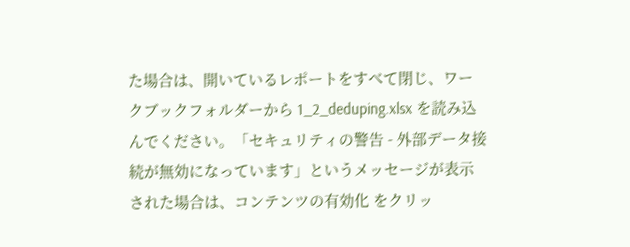た場合は、開いているレポートをすべて閉じ、ワークブックフォルダーから 1_2_deduping.xlsx を読み込んでください。「セキュリティの警告 - 外部データ接続が無効になっています」というメッセージが表示された場合は、コンテンツの有効化 をクリッ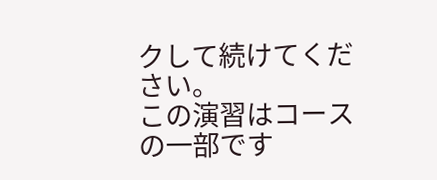クして続けてください。
この演習はコースの一部です